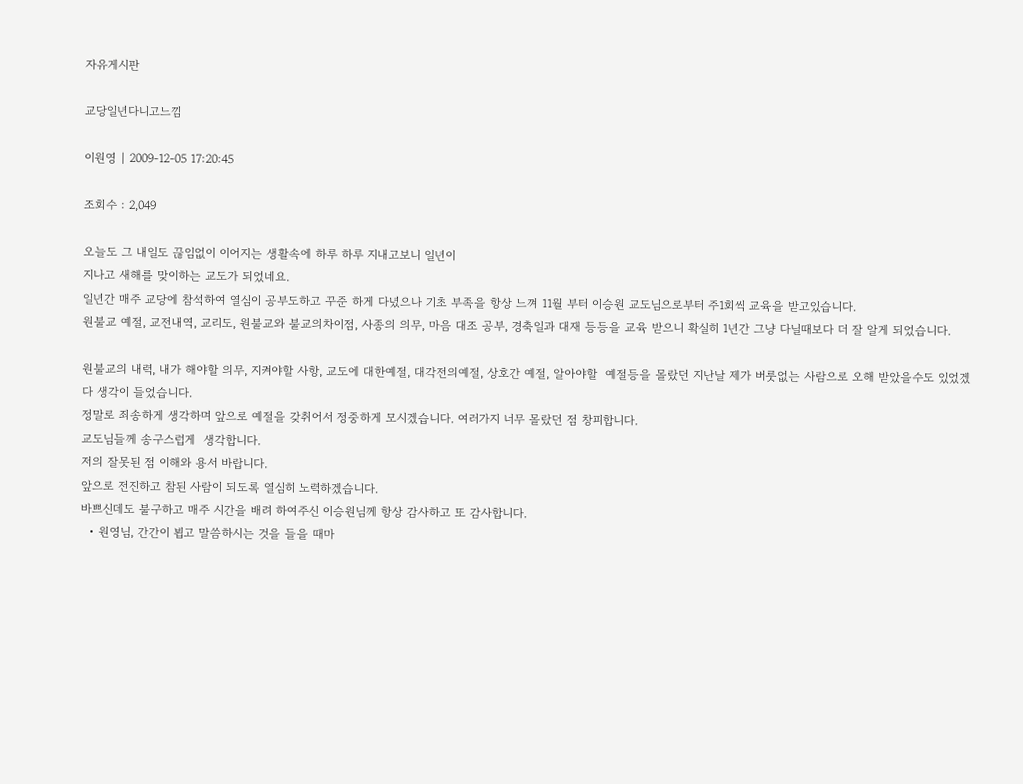자유게시판

교당일년다니고느낌

이원영 | 2009-12-05 17:20:45

조회수 : 2,049

오늘도 그 내일도 끊임없이 이어지는 생활속에 하루 하루 지내고보니 일년이
지나고 새해를 맞이하는 교도가 되었네요.
일년간 매주 교당에 참석하여 열심이 공부도하고 꾸준 하게 다녔으나 기초 부족을 항상 느껴 11월 부터 이승원 교도님으로부터 주1회씩 교육을 받고있습니다.
원불교 예절, 교전내역, 교리도, 원불교와 불교의차이점, 사종의 의무, 마음 대조 공부, 경축일과 대재 등등을 교육 받으니 확실히 1년간 그냥 다닐때보다 더 잘 알게 되었습니다.

원불교의 내력, 내가 해야할 의무, 지켜야할 사항, 교도에 대한예절, 대각전의예절, 상호간 예절, 알아야할  예절등을 몰랐던 지난날 제가 버룻없는 사람으로 오해 받았을수도 있었겠다 생각이 들었습니다.
정말로 죄송하게 생각하며 앞으로 예절을 갖취어서 정중하게 모시겠습니다. 여러가지 너무 몰랐던 점 창피합니다.
교도님들께 송구스럽게  생각합니다.
저의 잘못된 점 이해와 용서 바랍니다.
앞으로 전진하고 참된 사람이 되도록 열심히 노력하겠습니다.
바쁘신데도 불구하고 매주 시간을 배려 하여주신 이승원님께 항상 감사하고 또 감사합니다.
  • 원영님, 간간이 뵙고 말씀하시는 것을 들을 때마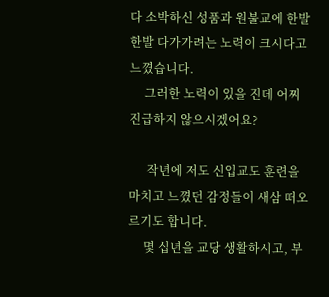다 소박하신 성품과 원불교에 한발 한발 다가가려는 노력이 크시다고 느꼈습니다.
     그러한 노력이 있을 진데 어찌 진급하지 않으시겠어요?

      작년에 저도 신입교도 훈련을 마치고 느꼈던 감정들이 새삼 떠오르기도 합니다.
     몇 십년을 교당 생활하시고, 부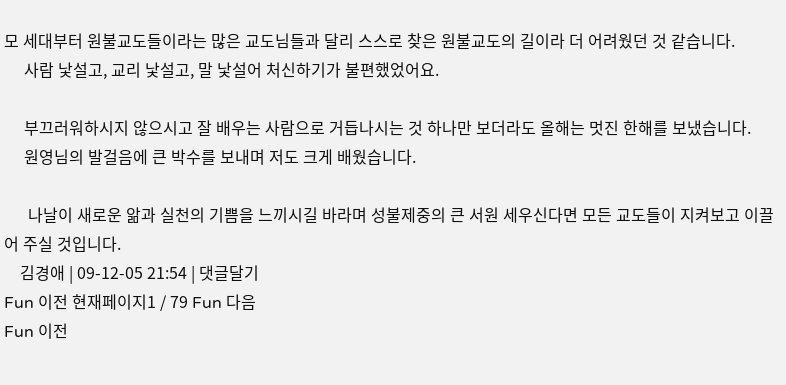모 세대부터 원불교도들이라는 많은 교도님들과 달리 스스로 찾은 원불교도의 길이라 더 어려웠던 것 같습니다.
     사람 낯설고, 교리 낯설고, 말 낯설어 처신하기가 불편했었어요.

     부끄러워하시지 않으시고 잘 배우는 사람으로 거듭나시는 것 하나만 보더라도 올해는 멋진 한해를 보냈습니다.
     원영님의 발걸음에 큰 박수를 보내며 저도 크게 배웠습니다.

      나날이 새로운 앎과 실천의 기쁨을 느끼시길 바라며 성불제중의 큰 서원 세우신다면 모든 교도들이 지켜보고 이끌어 주실 것입니다.
    김경애 | 09-12-05 21:54 | 댓글달기
Fun 이전 현재페이지1 / 79 Fun 다음
Fun 이전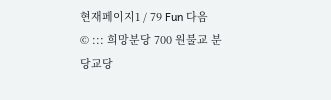현재페이지1 / 79 Fun 다음
© ::: 희망분당 700 원불교 분당교당